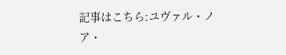記事はこちら:ユヴァル・ノア・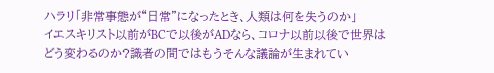ハラリ「非常事態が“日常”になったとき、人類は何を失うのか」
イエスキリスト以前がBCで以後がADなら、コロナ以前以後で世界はどう変わるのか?識者の間ではもうそんな議論が生まれてい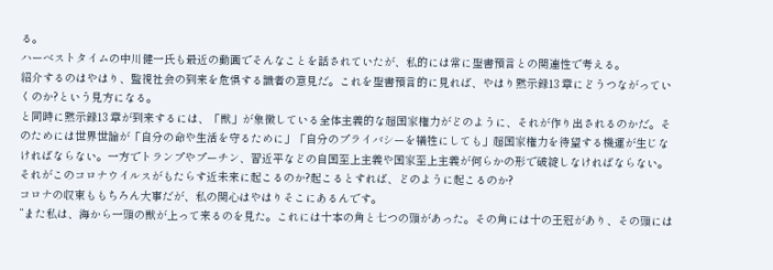る。
ハーベストタイムの中川健一氏も最近の動画でそんなことを話されていたが、私的には常に聖書預言との関連性で考える。
紹介するのはやはり、監視社会の到来を危惧する識者の意見だ。これを聖書預言的に見れば、やはり黙示録13 章にどうつながっていくのか?という見方になる。
と同時に黙示録13 章が到来するには、「獣」が象徴している全体主義的な超国家権力がどのように、それが作り出されるのかだ。そのためには世界世論が「自分の命や生活を守るために」「自分のプライバシーを犠牲にしても」超国家権力を待望する機運が生じなければならない。一方でトランプやプーチン、習近平などの自国至上主義や国家至上主義が何らかの形で破綻しなければならない。それがこのコロナウイルスがもたらす近未来に起こるのか?起こるとすれば、どのように起こるのか?
コロナの収束ももちろん大事だが、私の関心はやはりそこにあるんです。
“また私は、海から一頭の獣が上って来るのを見た。これには十本の角と七つの頭があった。その角には十の王冠があり、その頭には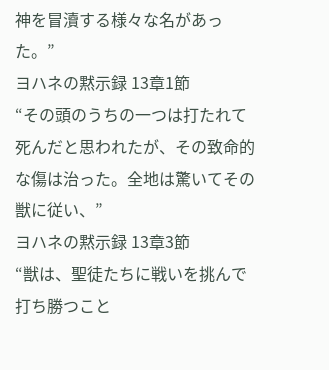神を冒瀆する様々な名があった。”
ヨハネの黙示録 13章1節
“その頭のうちの一つは打たれて死んだと思われたが、その致命的な傷は治った。全地は驚いてその獣に従い、”
ヨハネの黙示録 13章3節
“獣は、聖徒たちに戦いを挑んで打ち勝つこと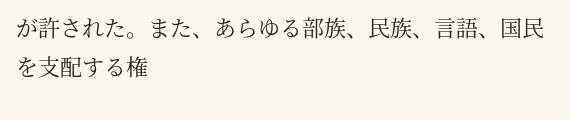が許された。また、あらゆる部族、民族、言語、国民を支配する権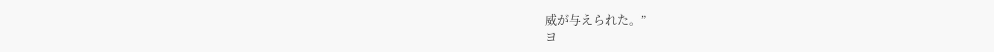威が与えられた。”
ヨ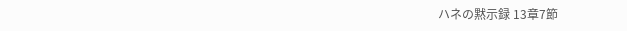ハネの黙示録 13章7節